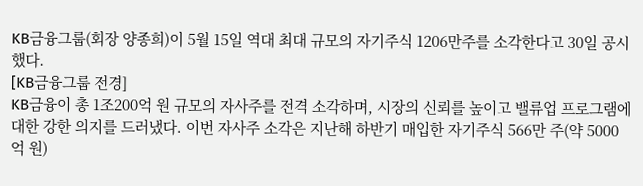KB금융그룹(회장 양종희)이 5월 15일 역대 최대 규모의 자기주식 1206만주를 소각한다고 30일 공시했다.
[KB금융그룹 전경]
KB금융이 총 1조200억 원 규모의 자사주를 전격 소각하며, 시장의 신뢰를 높이고 밸류업 프로그램에 대한 강한 의지를 드러냈다. 이번 자사주 소각은 지난해 하반기 매입한 자기주식 566만 주(약 5000억 원)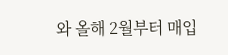와 올해 2월부터 매입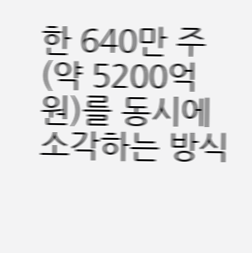한 640만 주(약 5200억 원)를 동시에 소각하는 방식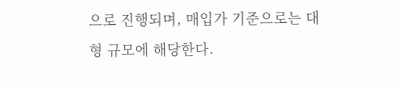으로 진행되며, 매입가 기준으로는 대형 규모에 해당한다.